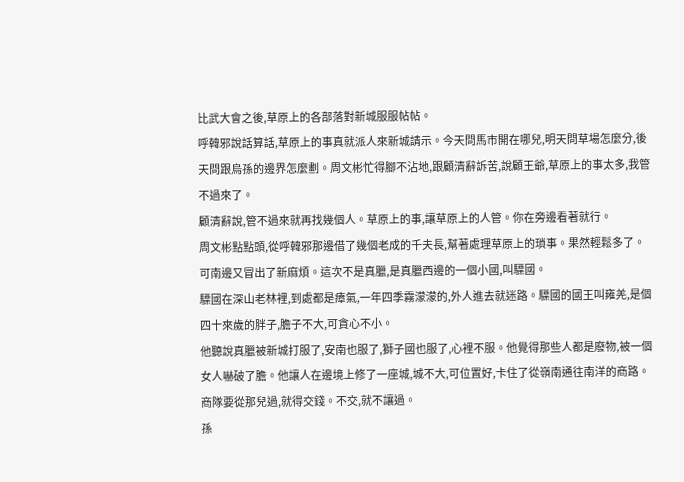比武大會之後,草原上的各部落對新城服服帖帖。
呼韓邪說話算話,草原上的事真就派人來新城請示。今天問馬市開在哪兒,明天問草場怎麼分,後天問跟烏孫的邊界怎麼劃。周文彬忙得腳不沾地,跟顧清辭訴苦,說顧王爺,草原上的事太多,我管不過來了。
顧清辭說,管不過來就再找幾個人。草原上的事,讓草原上的人管。你在旁邊看著就行。
周文彬點點頭,從呼韓邪那邊借了幾個老成的千夫長,幫著處理草原上的瑣事。果然輕鬆多了。
可南邊又冒出了新麻煩。這次不是真臘,是真臘西邊的一個小國,叫驃國。
驃國在深山老林裡,到處都是瘴氣,一年四季霧濛濛的,外人進去就迷路。驃國的國王叫雍羌,是個四十來歲的胖子,膽子不大,可貪心不小。
他聽說真臘被新城打服了,安南也服了,獅子國也服了,心裡不服。他覺得那些人都是廢物,被一個女人嚇破了膽。他讓人在邊境上修了一座城,城不大,可位置好,卡住了從嶺南通往南洋的商路。
商隊要從那兒過,就得交錢。不交,就不讓過。
孫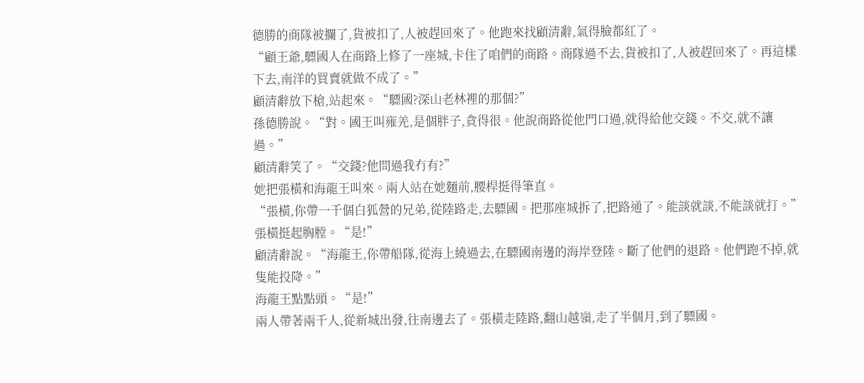德勝的商隊被攔了,貨被扣了,人被趕回來了。他跑來找顧清辭,氣得臉都紅了。
“顧王爺,驃國人在商路上修了一座城,卡住了咱們的商路。商隊過不去,貨被扣了,人被趕回來了。再這樣下去,南洋的買賣就做不成了。”
顧清辭放下槍,站起來。“驃國?深山老林裡的那個?”
孫德勝說。“對。國王叫雍羌,是個胖子,貪得很。他說商路從他門口過,就得給他交錢。不交,就不讓過。”
顧清辭笑了。“交錢?他問過我冇有?”
她把張橫和海龍王叫來。兩人站在她麵前,腰桿挺得筆直。
“張橫,你帶一千個白狐營的兄弟,從陸路走,去驃國。把那座城拆了,把路通了。能談就談,不能談就打。”
張橫挺起胸膛。“是!”
顧清辭說。“海龍王,你帶船隊,從海上繞過去,在驃國南邊的海岸登陸。斷了他們的退路。他們跑不掉,就隻能投降。”
海龍王點點頭。“是!”
兩人帶著兩千人,從新城出發,往南邊去了。張橫走陸路,翻山越嶺,走了半個月,到了驃國。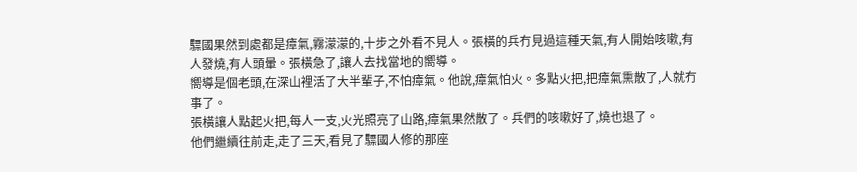驃國果然到處都是瘴氣,霧濛濛的,十步之外看不見人。張橫的兵冇見過這種天氣,有人開始咳嗽,有人發燒,有人頭暈。張橫急了,讓人去找當地的嚮導。
嚮導是個老頭,在深山裡活了大半輩子,不怕瘴氣。他說,瘴氣怕火。多點火把,把瘴氣熏散了,人就冇事了。
張橫讓人點起火把,每人一支,火光照亮了山路,瘴氣果然散了。兵們的咳嗽好了,燒也退了。
他們繼續往前走,走了三天,看見了驃國人修的那座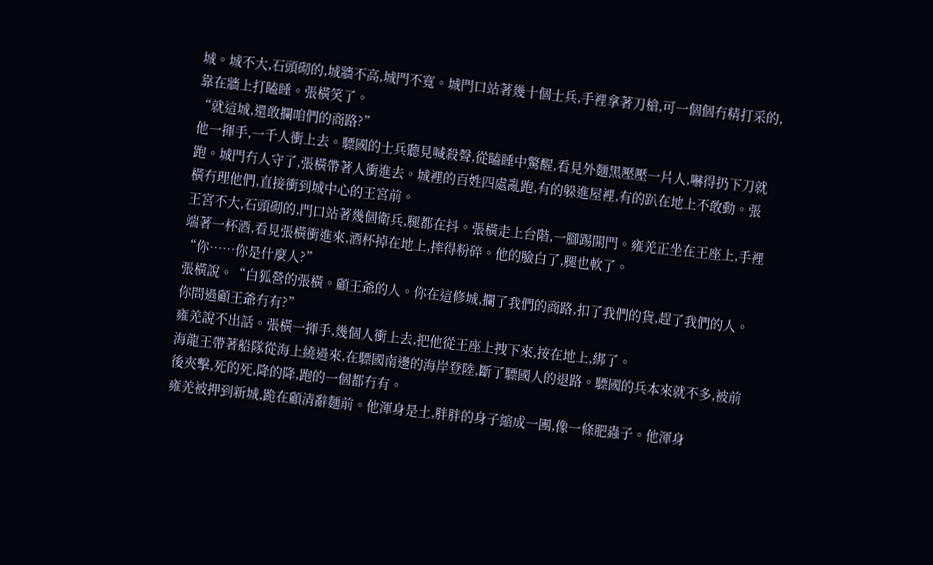城。城不大,石頭砌的,城牆不高,城門不寬。城門口站著幾十個士兵,手裡拿著刀槍,可一個個冇精打采的,靠在牆上打瞌睡。張橫笑了。
“就這城,還敢攔咱們的商路?”
他一揮手,一千人衝上去。驃國的士兵聽見喊殺聲,從瞌睡中驚醒,看見外麵黑壓壓一片人,嚇得扔下刀就跑。城門冇人守了,張橫帶著人衝進去。城裡的百姓四處亂跑,有的躲進屋裡,有的趴在地上不敢動。張橫冇理他們,直接衝到城中心的王宮前。
王宮不大,石頭砌的,門口站著幾個衛兵,腿都在抖。張橫走上台階,一腳踢開門。雍羌正坐在王座上,手裡端著一杯酒,看見張橫衝進來,酒杯掉在地上,摔得粉碎。他的臉白了,腿也軟了。
“你……你是什麼人?”
張橫說。“白狐營的張橫。顧王爺的人。你在這修城,攔了我們的商路,扣了我們的貨,趕了我們的人。你問過顧王爺冇有?”
雍羌說不出話。張橫一揮手,幾個人衝上去,把他從王座上拽下來,按在地上,綁了。
海龍王帶著船隊從海上繞過來,在驃國南邊的海岸登陸,斷了驃國人的退路。驃國的兵本來就不多,被前後夾擊,死的死,降的降,跑的一個都冇有。
雍羌被押到新城,跪在顧清辭麵前。他渾身是土,胖胖的身子縮成一團,像一條肥蟲子。他渾身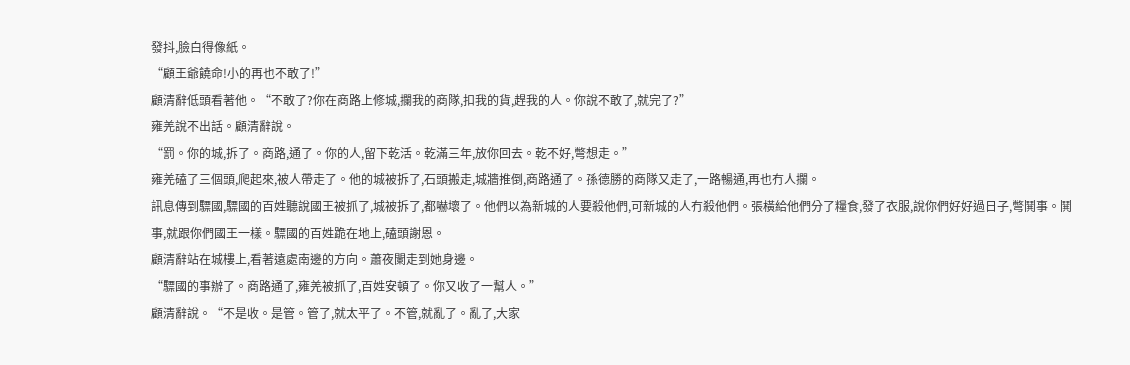發抖,臉白得像紙。
“顧王爺饒命!小的再也不敢了!”
顧清辭低頭看著他。“不敢了?你在商路上修城,攔我的商隊,扣我的貨,趕我的人。你說不敢了,就完了?”
雍羌說不出話。顧清辭說。
“罰。你的城,拆了。商路,通了。你的人,留下乾活。乾滿三年,放你回去。乾不好,彆想走。”
雍羌磕了三個頭,爬起來,被人帶走了。他的城被拆了,石頭搬走,城牆推倒,商路通了。孫德勝的商隊又走了,一路暢通,再也冇人攔。
訊息傳到驃國,驃國的百姓聽說國王被抓了,城被拆了,都嚇壞了。他們以為新城的人要殺他們,可新城的人冇殺他們。張橫給他們分了糧食,發了衣服,說你們好好過日子,彆鬨事。鬨事,就跟你們國王一樣。驃國的百姓跪在地上,磕頭謝恩。
顧清辭站在城樓上,看著遠處南邊的方向。蕭夜闌走到她身邊。
“驃國的事辦了。商路通了,雍羌被抓了,百姓安頓了。你又收了一幫人。”
顧清辭說。“不是收。是管。管了,就太平了。不管,就亂了。亂了,大家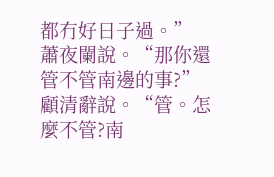都冇好日子過。”
蕭夜闌說。“那你還管不管南邊的事?”
顧清辭說。“管。怎麼不管?南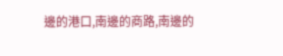邊的港口,南邊的商路,南邊的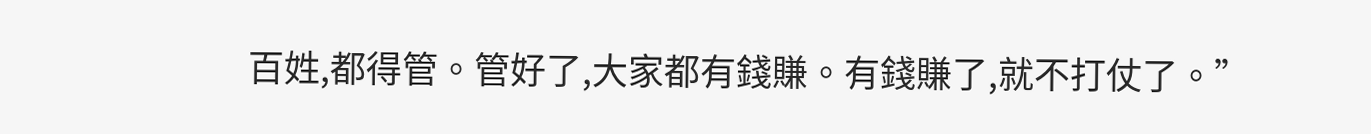百姓,都得管。管好了,大家都有錢賺。有錢賺了,就不打仗了。”